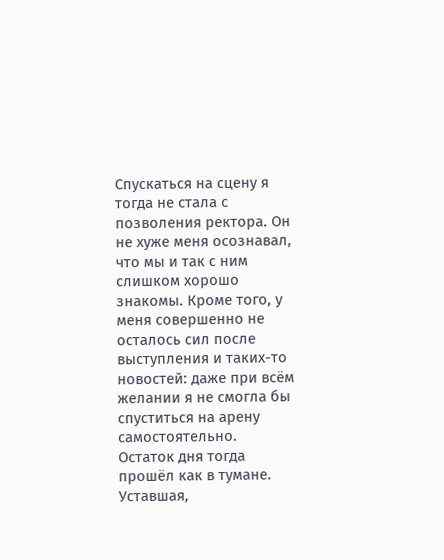Спускаться на сцену я тогда не стала с позволения ректора. Он не хуже меня осознавал, что мы и так с ним слишком хорошо знакомы. Кроме того, у меня совершенно не осталось сил после выступления и таких-то новостей: даже при всём желании я не смогла бы спуститься на арену самостоятельно.
Остаток дня тогда прошёл как в тумане. Уставшая,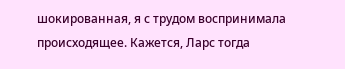шокированная, я с трудом воспринимала происходящее. Кажется, Ларс тогда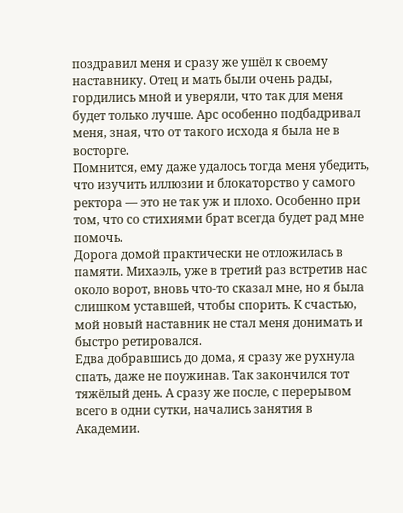поздравил меня и сразу же ушёл к своему наставнику. Отец и мать были очень рады, гордились мной и уверяли, что так для меня будет только лучше. Арс особенно подбадривал меня, зная, что от такого исхода я была не в восторге.
Помнится, ему даже удалось тогда меня убедить, что изучить иллюзии и блокаторство у самого ректора — это не так уж и плохо. Особенно при том, что со стихиями брат всегда будет рад мне помочь.
Дорога домой практически не отложилась в памяти. Михаэль, уже в третий раз встретив нас около ворот, вновь что-то сказал мне, но я была слишком уставшей, чтобы спорить. К счастью, мой новый наставник не стал меня донимать и быстро ретировался.
Едва добравшись до дома, я сразу же рухнула спать, даже не поужинав. Так закончился тот тяжёлый день. А сразу же после, с перерывом всего в одни сутки, начались занятия в Академии.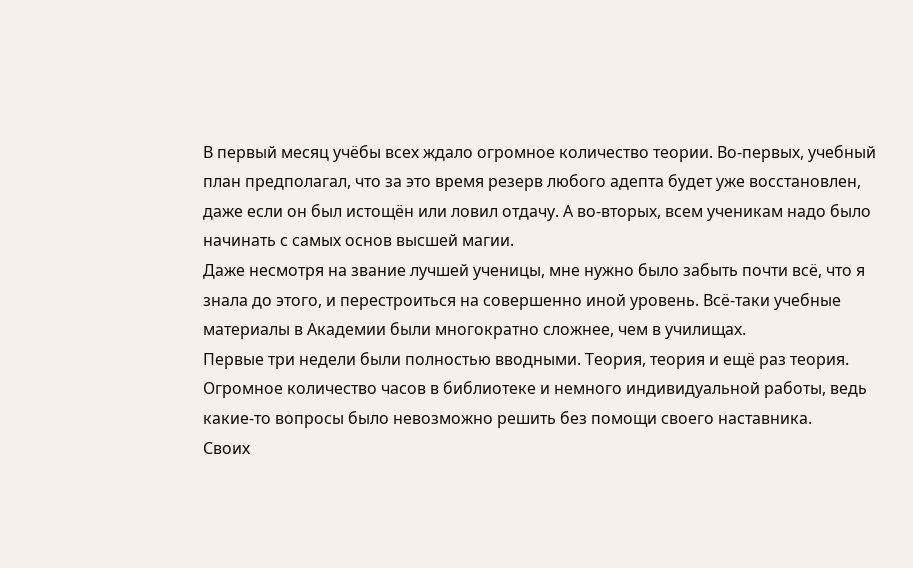В первый месяц учёбы всех ждало огромное количество теории. Во-первых, учебный план предполагал, что за это время резерв любого адепта будет уже восстановлен, даже если он был истощён или ловил отдачу. А во-вторых, всем ученикам надо было начинать с самых основ высшей магии.
Даже несмотря на звание лучшей ученицы, мне нужно было забыть почти всё, что я знала до этого, и перестроиться на совершенно иной уровень. Всё-таки учебные материалы в Академии были многократно сложнее, чем в училищах.
Первые три недели были полностью вводными. Теория, теория и ещё раз теория. Огромное количество часов в библиотеке и немного индивидуальной работы, ведь какие-то вопросы было невозможно решить без помощи своего наставника.
Своих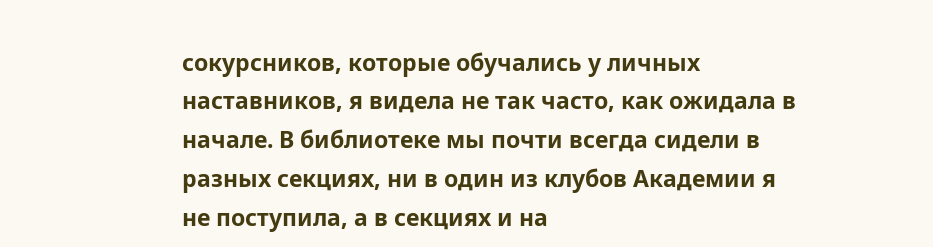сокурсников, которые обучались у личных наставников, я видела не так часто, как ожидала в начале. В библиотеке мы почти всегда сидели в разных секциях, ни в один из клубов Академии я не поступила, а в секциях и на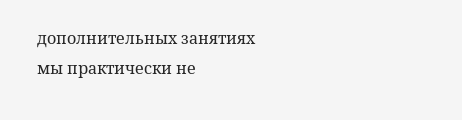дополнительных занятиях мы практически не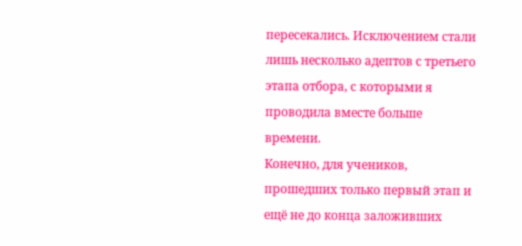пересекались. Исключением стали лишь несколько адептов с третьего этапа отбора, с которыми я проводила вместе больше времени.
Конечно, для учеников, прошедших только первый этап и ещё не до конца заложивших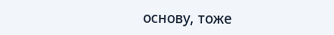основу, тоже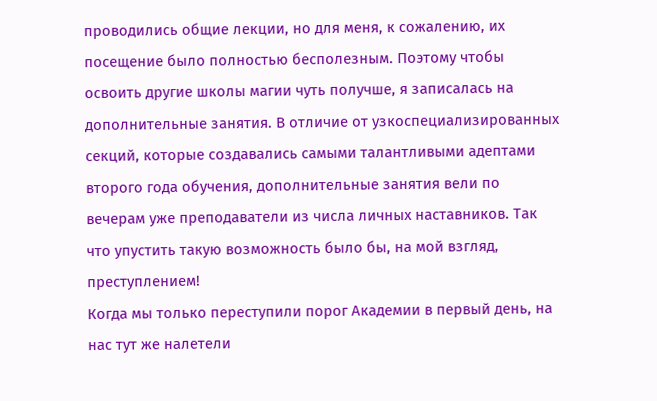проводились общие лекции, но для меня, к сожалению, их посещение было полностью бесполезным. Поэтому чтобы освоить другие школы магии чуть получше, я записалась на дополнительные занятия. В отличие от узкоспециализированных секций, которые создавались самыми талантливыми адептами второго года обучения, дополнительные занятия вели по вечерам уже преподаватели из числа личных наставников. Так что упустить такую возможность было бы, на мой взгляд, преступлением!
Когда мы только переступили порог Академии в первый день, на нас тут же налетели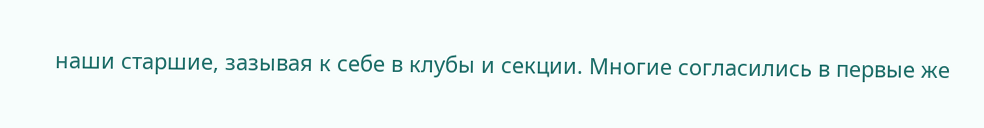наши старшие, зазывая к себе в клубы и секции. Многие согласились в первые же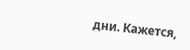дни. Кажется,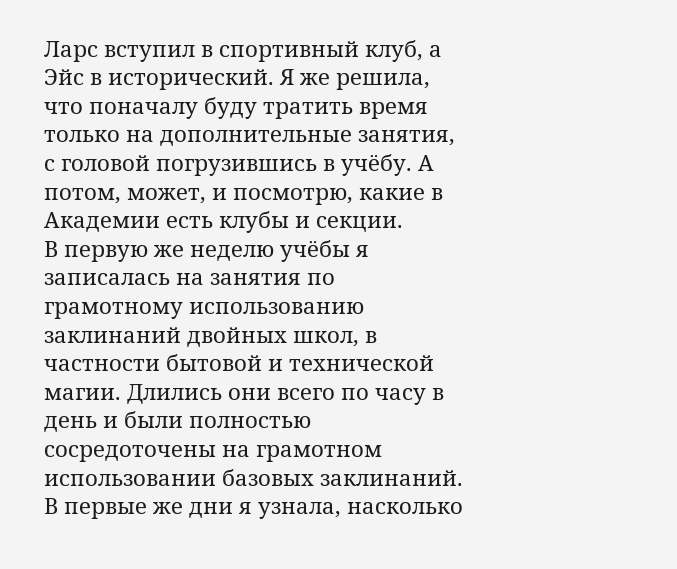Ларс вступил в спортивный клуб, а Эйс в исторический. Я же решила, что поначалу буду тратить время только на дополнительные занятия, с головой погрузившись в учёбу. А потом, может, и посмотрю, какие в Академии есть клубы и секции.
В первую же неделю учёбы я записалась на занятия по грамотному использованию заклинаний двойных школ, в частности бытовой и технической магии. Длились они всего по часу в день и были полностью сосредоточены на грамотном использовании базовых заклинаний.
В первые же дни я узнала, насколько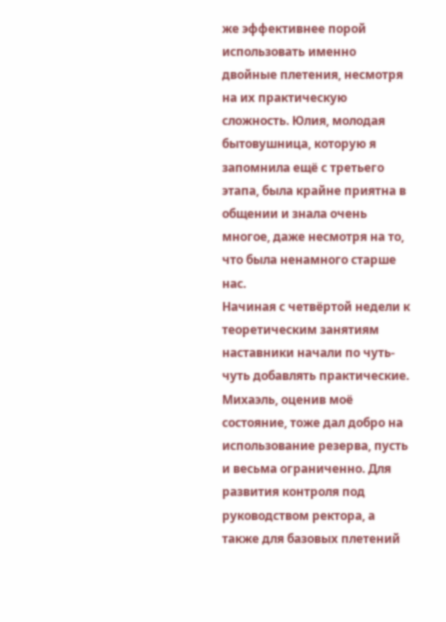же эффективнее порой использовать именно двойные плетения, несмотря на их практическую сложность. Юлия, молодая бытовушница, которую я запомнила ещё с третьего этапа, была крайне приятна в общении и знала очень многое, даже несмотря на то, что была ненамного старше нас.
Начиная с четвёртой недели к теоретическим занятиям наставники начали по чуть-чуть добавлять практические. Михаэль, оценив моё состояние, тоже дал добро на использование резерва, пусть и весьма ограниченно. Для развития контроля под руководством ректора, а также для базовых плетений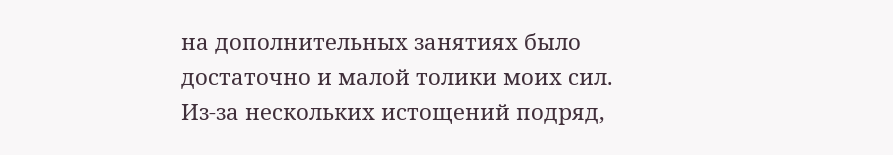на дополнительных занятиях было достаточно и малой толики моих сил.
Из-за нескольких истощений подряд,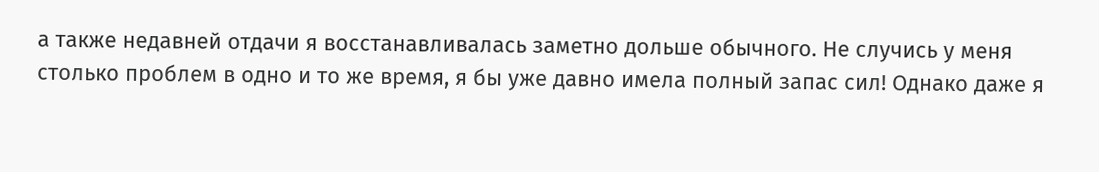а также недавней отдачи я восстанавливалась заметно дольше обычного. Не случись у меня столько проблем в одно и то же время, я бы уже давно имела полный запас сил! Однако даже я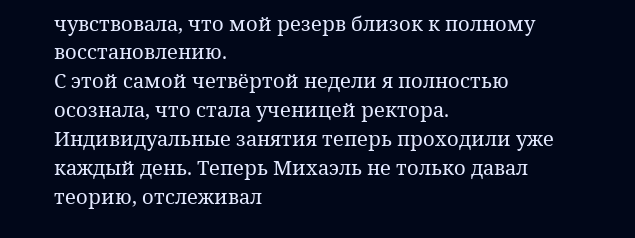чувствовала, что мой резерв близок к полному восстановлению.
С этой самой четвёртой недели я полностью осознала, что стала ученицей ректора. Индивидуальные занятия теперь проходили уже каждый день. Теперь Михаэль не только давал теорию, отслеживал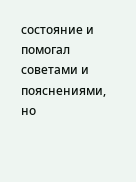состояние и помогал советами и пояснениями, но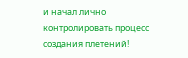и начал лично контролировать процесс создания плетений!